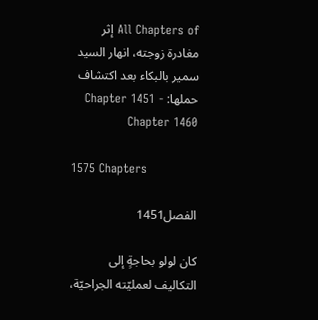All Chapters of إثر مغادرة زوجته، انهار السيد سمير بالبكاء بعد اكتشاف حملها: Chapter 1451 - Chapter 1460

1575 Chapters

الفصل1451

كان لولو بحاجةٍ إلى التكاليف لعمليّته الجراحيّة،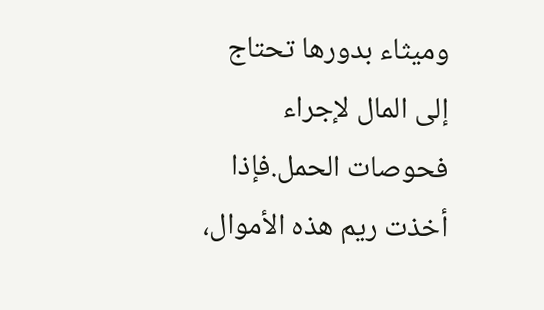وميثاء بدورها تحتاج إلى المال لإجراء فحوصات الحمل.فإذا أخذت ريم هذه الأموال،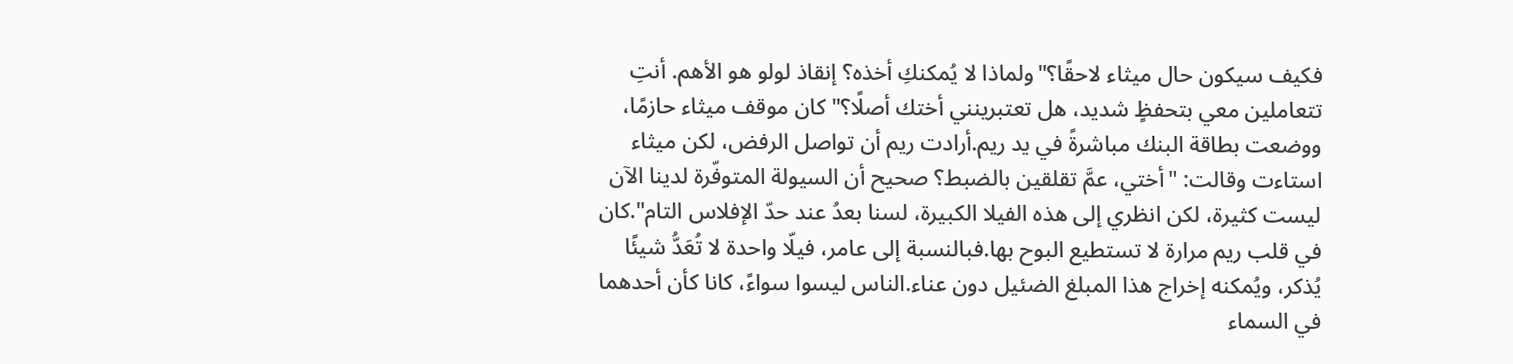فكيف سيكون حال ميثاء لاحقًا؟"ولماذا لا يُمكنكِ أخذه؟ إنقاذ لولو هو الأهم. أنتِ تتعاملين معي بتحفظٍ شديد، هل تعتبرينني أختك أصلًا؟" كان موقف ميثاء حازمًا، ووضعت بطاقة البنك مباشرةً في يد ريم.أرادت ريم أن تواصل الرفض، لكن ميثاء استاءت وقالت: "أختي، عمَّ تقلقين بالضبط؟ صحيح أن السيولة المتوفّرة لدينا الآن ليست كثيرة، لكن انظري إلى هذه الفيلا الكبيرة، لسنا بعدُ عند حدّ الإفلاس التام".كان في قلب ريم مرارة لا تستطيع البوح بها.فبالنسبة إلى عامر، فيلّا واحدة لا تُعَدُّ شيئًا يُذكر، ويُمكنه إخراج هذا المبلغ الضئيل دون عناء.الناس ليسوا سواءً، كانا كأن أحدهما في السماء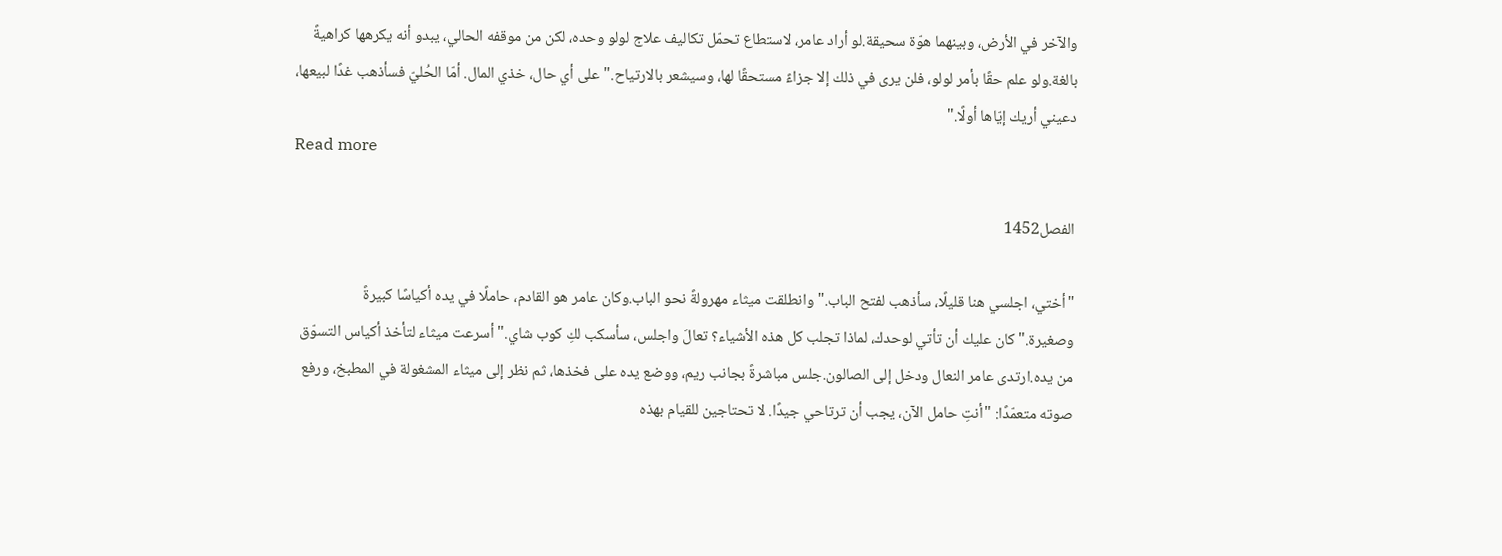والآخر في الأرض، وبينهما هوّة سحيقة.لو أراد عامر، لاستطاع تحمّل تكاليف علاج لولو وحده، لكن من موقفه الحالي، يبدو أنه يكرهها كراهيةً بالغة.ولو علم حقًا بأمر لولو، فلن يرى في ذلك إلا جزاءً مستحقًا لها، وسيشعر بالارتياح."على أي حال، خذي المال. أمّا الحُليّ فسأذهب غدًا لبيعها، دعيني أريك إيّاها أولًا."
Read more

الفصل1452

"أختي، اجلسي هنا قليلًا، سأذهب لفتح الباب." وانطلقت ميثاء مهرولةً نحو الباب.وكان عامر هو القادم، حاملًا في يده أكياسًا كبيرةً وصغيرة."كان عليك أن تأتي لوحدك، لماذا تجلب كل هذه الأشياء؟ تعالَ واجلس، سأسكب لكِ كوب شاي." أسرعت ميثاء لتأخذ أكياس التسوّق من يده.ارتدى عامر النعال ودخل إلى الصالون.جلس مباشرةً بجانب ريم، ووضع يده على فخذها، ثم نظر إلى ميثاء المشغولة في المطبخ، ورفع صوته متعمّدًا: "أنتِ حامل الآن، يجب أن ترتاحي جيدًا. لا تحتاجين للقيام بهذه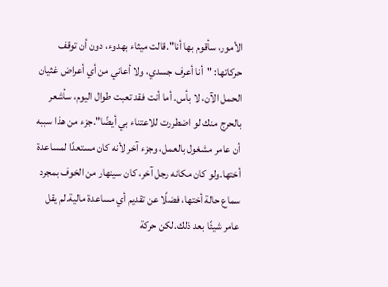الأمور، سأقوم بها أنا".قالت ميثاء بهدوء، دون أن توقف حركاتها: "أنا أعرف جسدي، ولا أعاني من أي أعراض غثيان الحمل الآن، لا بأس. أما أنت فقد تعبت طوال اليوم، سأشعر بالحرج منك لو اضطررت للاعتناء بي أيضًا".جزء من هذا سببه أن عامر مشغول بالعمل، وجزء آخر لأنه كان مستعدًا لمساعدة أختها.ولو كان مكانه رجل آخر، كان سينهار من الخوف بمجرد سماع حالة أختها، فضلًا عن تقديم أي مساعدة مالية.لم يقل عامر شيئًا بعد ذلك.لكن حركة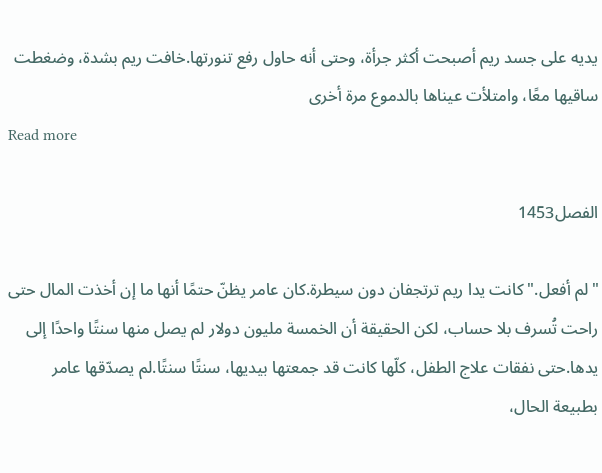يديه على جسد ريم أصبحت أكثر جرأة، وحتى أنه حاول رفع تنورتها.خافت ريم بشدة، وضغطت ساقيها معًا، وامتلأت عيناها بالدموع مرة أخرى
Read more

الفصل1453

"لم أفعل." كانت يدا ريم ترتجفان دون سيطرة.كان عامر يظنّ حتمًا أنها ما إن أخذت المال حتى راحت تُسرف بلا حساب، لكن الحقيقة أن الخمسة مليون دولار لم يصل منها سنتًا واحدًا إلى يدها.حتى نفقات علاج الطفل، كلّها كانت قد جمعتها بيديها، سنتًا سنتًا.لم يصدّقها عامر بطبيعة الحال،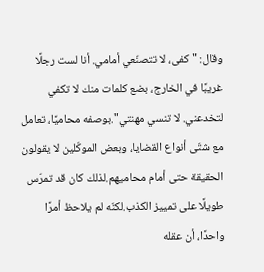وقال: "كفى، لا تتصنّعي أمامي. أنا لست رجلًا غريبًا في الخارج، بضع كلمات منك لا تكفي لتخدعني. لا تنسي مهنتي".بوصفه محاميًا، تعامل مع شتّى أنواع القضايا، وبعض الموكّلين لا يقولون الحقيقة حتى أمام محاميهم.لذلك كان قد تمرّس طويلًا على تمييز الكذب.لكنّه لم يلاحظ أمرًا واحدًا، أن عقله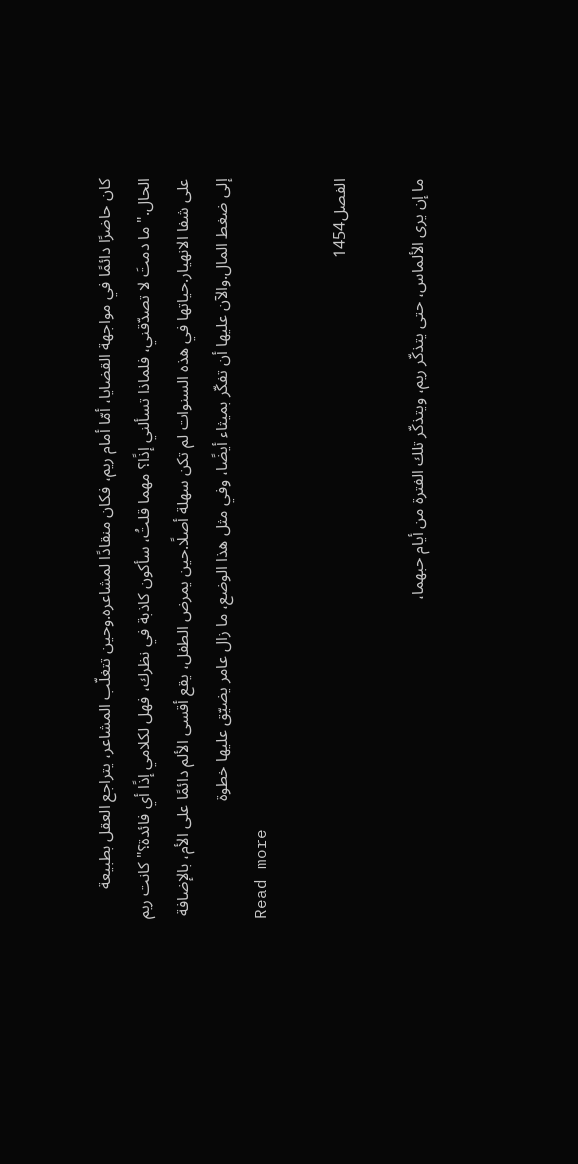كان حاضرًا دائمًا في مواجهة القضايا، أمّا أمام ريم، فكان منقادًا لمشاعره.وحين تتغلّب المشاعر، يتراجع العقل بطبيعة الحال."ما دمتَ لا تصدّقني، فلماذا تسألني إذًا؟ مهما قلتُ، سأكون كاذبة في نظرك، فهل لكلامي إذًا أي فائدة؟" كانت ريم على شفا الانهيار.حياتها في هذه السنوات لم تكن سهلة أصلًا.حين يمرض الطفل، يقع أقسى الألم دائمًا على الأم، بالإضافة إلى ضغط المال.والآن عليها أن تفكّر بميثاء أيضًا، وفي مثل هذا الوضع، ما زال عامر يضيّق عليها خطوة
Read more

الفصل1454

ما إن يرى الألماس، حتى يتذكّر ريم، ويتذكّر تلك الفترة من أيام حبهما،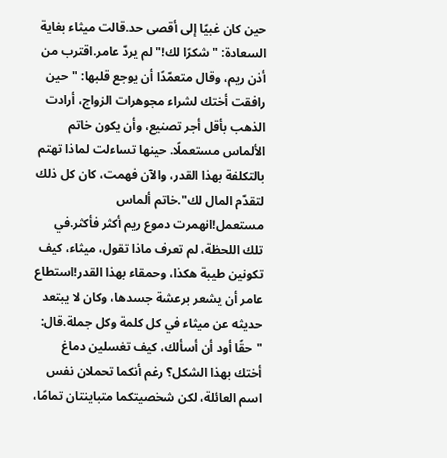حين كان غبيًا إلى أقصى حد.قالت ميثاء بغاية السعادة: "شكرًا لك!"لم يردّ عامر.اقترب من أذن ريم، وقال متعمّدًا أن يوجع قلبها: "حين رافقت أختك لشراء مجوهرات الزواج، أرادت الذهب بأقل أجر تصنيع، وأن يكون خاتم الألماس مستعملًا. حينها تساءلت لماذا تهتم بالتكلفة بهذا القدر، والآن فهمت، كان كل ذلك لتقدّم المال لك".خاتم ألماس مستعمل!انهمرت دموع ريم أكثر فأكثر.في تلك اللحظة، لم تعرف ماذا تقول، ميثاء، كيف تكونين طيبة هكذا، وحمقاء بهذا القدر!استطاع عامر أن يشعر برعشة جسدها، وكان لا يبتعد حديثه عن ميثاء في كل كلمة وكل جملة.قال: "حقًا أود أن أسألك، كيف تغسلين دماغ أختك بهذا الشكل؟ رغم أنكما تحملان نفس اسم العائلة، لكن شخصيتكما متباينتان تمامًا،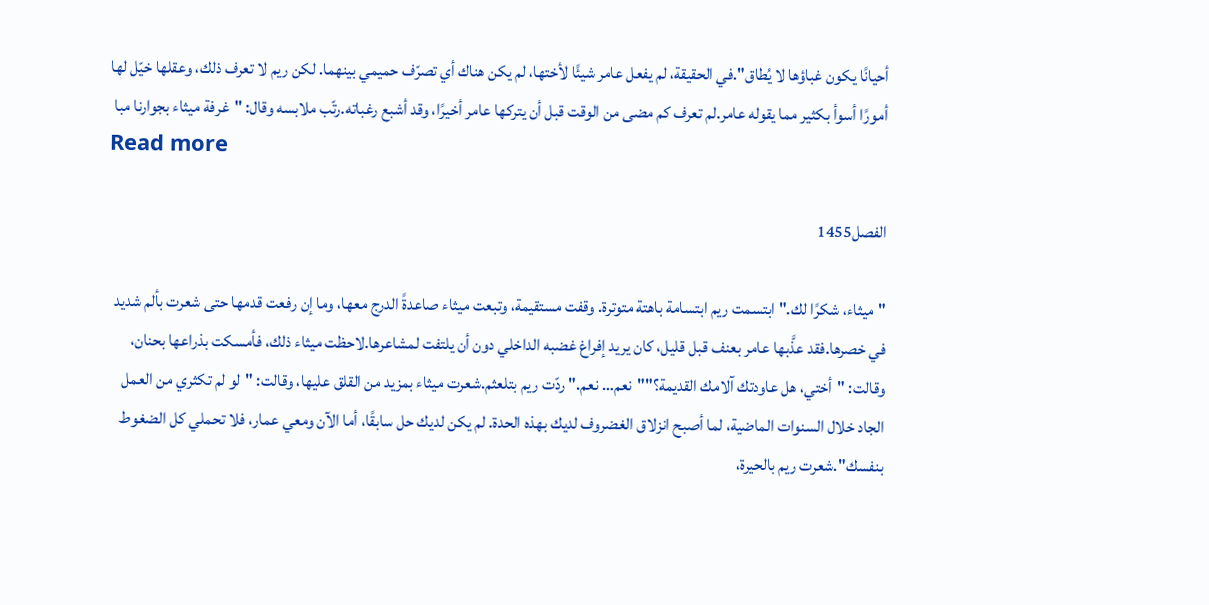أحيانًا يكون غباؤها لا يُطاق".في الحقيقة، لم يفعل عامر شيئًا لأختها، لم يكن هناك أي تصرّف حميمي بينهما. لكن ريم لا تعرف ذلك، وعقلها خيّل لها أمورًا أسوأ بكثير مما يقوله عامر.لم تعرف كم مضى من الوقت قبل أن يتركها عامر أخيرًا، وقد أشبع رغباته.رتّب ملابسه وقال: "غرفة ميثاء بجوارنا مبا
Read more

الفصل1455

"ميثاء، شكرًا لك." ابتسمت ريم ابتسامة باهتة متوترة. وقفت مستقيمة، وتبعت ميثاء صاعدةً الدرج معها، وما إن رفعت قدمها حتى شعرت بألم شديد في خصرها.فقد عذَّبها عامر بعنف قبل قليل، كان يريد إفراغ غضبه الداخلي دون أن يلتفت لمشاعرها.لاحظت ميثاء ذلك، فأمسكت بذراعها بحنان، وقالت: "أختي، هل عاودتك آلامك القديمة؟""نعم… نعم." ردّت ريم بتلعثم.شعرت ميثاء بمزيد من القلق عليها، وقالت: "لو لم تكثري من العمل الجاد خلال السنوات الماضية، لما أصبح انزلاق الغضروف لديك بهذه الحدة. لم يكن لديك حل سابقًا، أما الآن ومعي عمار، فلا تحملي كل الضغوط بنفسك".شعرت ريم بالحيرة،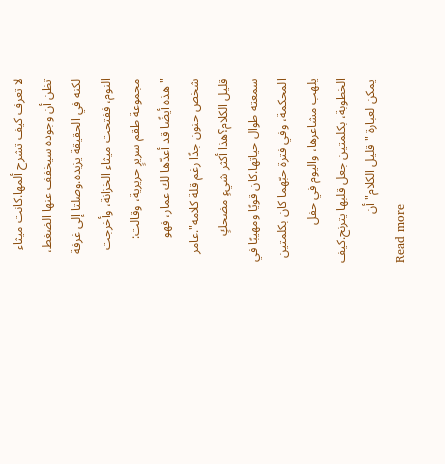لا تعرف كيف تشرح ألمها.كانت ميثاء تظن أن وجوده سيخفف عنها الضغط، لكنه في الحقيقة يزيده.وصلتا إلى غرفة النوم، ففتحت ميثاء الخزانة، وأخرجت مجموعة طقم سريرٍ حريرية، وقالت: "هذه أيضًا قد أعدّها لك عمار، فهو شخص حنون جدًا رغم قلة كلامه".عامر قليل الكلام؟هذا أكثر شيءٍ مضحكٍ سمعته طوال حياتها.كان قويًا ومهيبًا في المحكمة، وفي فترة حبّهما كان بكلمتين يلهب مشاعرها، واليوم في حفل الخطوبة، بكلمتين جعل قلبها يترنح.كيف يمكن لعبارة "قليل الكلام" أن
Read more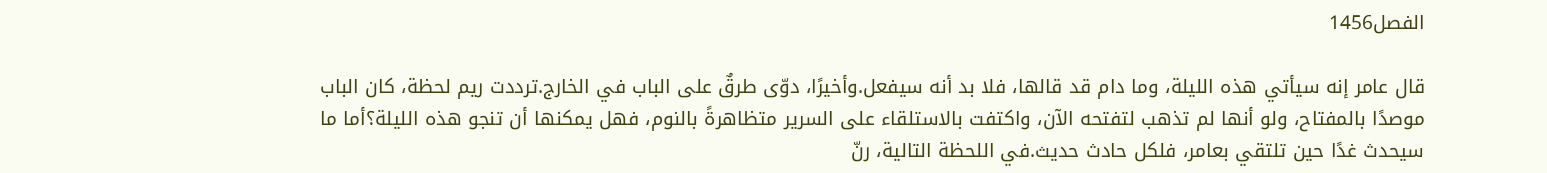الفصل1456

قال عامر إنه سيأتي هذه الليلة، وما دام قد قالها، فلا بد أنه سيفعل.وأخيرًا، دوّى طرقٌ على الباب في الخارج.ترددت ريم لحظة، كان الباب موصدًا بالمفتاح، ولو أنها لم تذهب لتفتحه الآن، واكتفت بالاستلقاء على السرير متظاهرةً بالنوم، فهل يمكنها أن تنجو هذه الليلة؟أما ما سيحدث غدًا حين تلتقي بعامر، فلكل حادث حديث.في اللحظة التالية، رنّ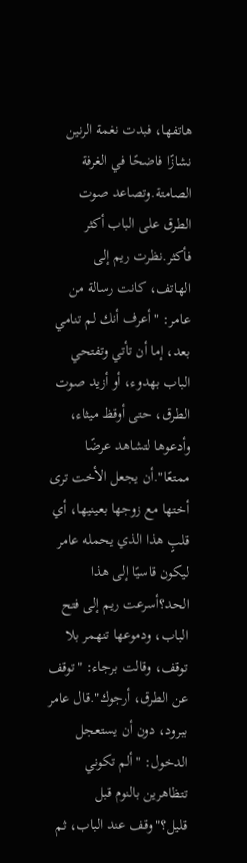هاتفها، فبدت نغمة الرنين نشازًا فاضحًا في الغرفة الصامتة.وتصاعد صوت الطرق على الباب أكثر فأكثر.نظرت ريم إلى الهاتف، كانت رسالة من عامر: "أعرف أنك لم تنامي بعد، إما أن تأتي وتفتحي الباب بهدوء، أو أزيد صوت الطرق، حتى أوقظ ميثاء، وأدعوها لتشاهد عرضًا ممتعًا".أن يجعل الأخت ترى أختها مع زوجها بعينيها، أي قلبٍ هذا الذي يحمله عامر ليكون قاسيًا إلى هذا الحد؟أسرعت ريم إلى فتح الباب، ودموعها تنهمر بلا توقف، وقالت برجاء: "توقف عن الطرق، أرجوك".قال عامر ببرود، دون أن يستعجل الدخول: "ألم تكوني تتظاهرين بالنوم قبل قليل؟"وقف عند الباب، ثم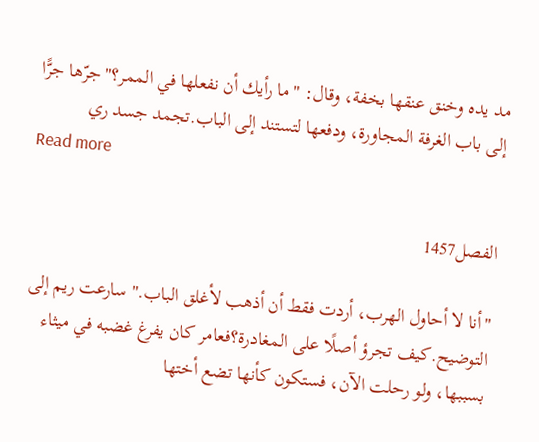مد يده وخنق عنقها بخفة، وقال: "ما رأيك أن نفعلها في الممر؟"جرّها جرًّا إلى باب الغرفة المجاورة، ودفعها لتستند إلى الباب.تجمد جسد ري
Read more

الفصل1457

"أنا لا أحاول الهرب، أردت فقط أن أذهب لأغلق الباب." سارعت ريم إلى التوضيح.كيف تجرؤ أصلًا على المغادرة؟فعامر كان يفرغ غضبه في ميثاء بسببها، ولو رحلت الآن، فستكون كأنها تضع أختها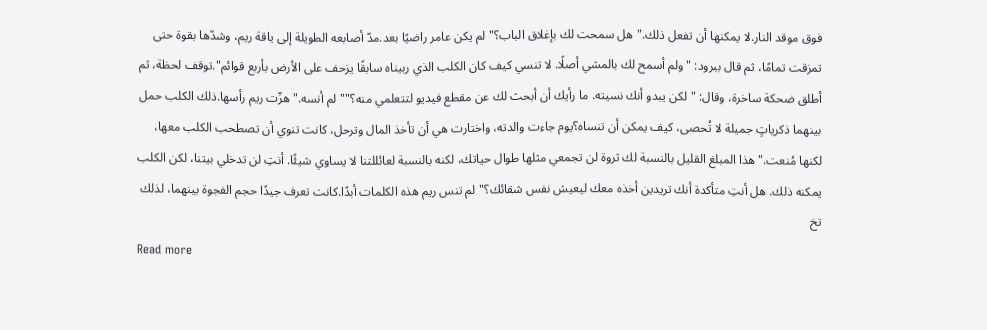فوق موقد النار.لا يمكنها أن تفعل ذلك."هل سمحت لك بإغلاق الباب؟" لم يكن عامر راضيًا بعد.مدّ أصابعه الطويلة إلى ياقة ريم، وشدّها بقوة حتى تمزقت تمامًا، ثم قال ببرود: "ولم أسمح لك بالمشي أصلًا. لا تنسي كيف كان الكلب الذي ربيناه سابقًا يزحف على الأرض بأربع قوائم".توقف لحظة، ثم أطلق ضحكة ساخرة، وقال: "لكن يبدو أنك نسيته. ما رأيك أن أبحث لك عن مقطع فيديو لتتعلمي منه؟""لم أنسه." هزّت ريم رأسها.ذلك الكلب حمل بينهما ذكرياتٍ جميلة لا تُحصى، كيف يمكن أن تنساه؟يوم جاءت والدته، واختارت هي أن تأخذ المال وترحل، كانت تنوي أن تصطحب الكلب معها، لكنها مُنعت."هذا المبلغ القليل بالنسبة لك ثروة لن تجمعي مثلها طوال حياتك، لكنه بالنسبة لعائللتنا لا يساوي شيئًا. أنتِ لن تدخلي بيتنا، لكن الكلب يمكنه ذلك. هل أنتِ متأكدة أنك تريدين أخذه معك ليعيش نفس شقائك؟"لم تنس ريم هذه الكلمات أبدًا.كانت تعرف جيدًا حجم الفجوة بينهما، لذلك تخ
Read more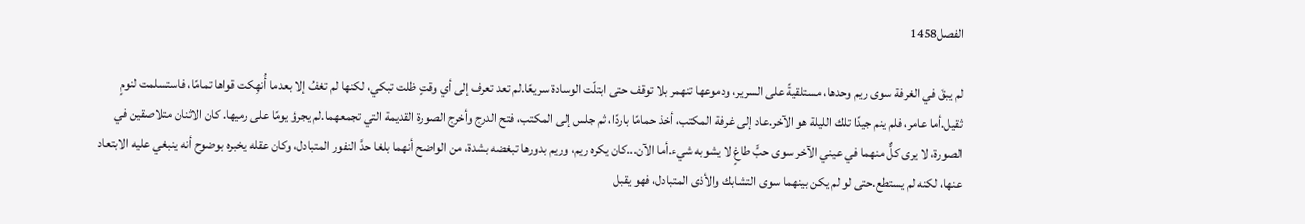الفصل1458

لم يبقَ في الغرفة سوى ريم وحدها، مستلقيةً على السرير، ودموعها تنهمر بلا توقف حتى ابتلّت الوسادة سريعًا.لم تعد تعرف إلى أي وقتٍ ظلت تبكي، لكنها لم تغفُ إلا بعدما أُنهِكت قواها تمامًا، فاستسلمت لنومٍ ثقيل.أما عامر، فلم ينم جيدًا تلك الليلة هو الآخر.عاد إلى غرفة المكتب، أخذ حمامًا باردًا، ثم جلس إلى المكتب، فتح الدرج وأخرج الصورة القديمة التي تجمعهما.لم يجرؤ يومًا على رميها. كان الاثنان متلاصقين في الصورة، لا يرى كلٌّ منهما في عيني الآخر سوى حبٍّ طاغٍ لا يشوبه شيء.أما الآن...كان يكره ريم، وريم بدورها تبغضه بشدة، من الواضح أنهما بلغا حدَّ النفور المتبادل، وكان عقله يخبره بوضوح أنه ينبغي عليه الابتعاد عنها، لكنه لم يستطع.حتى لو لم يكن بينهما سوى التشابك والأذى المتبادل، فهو يقبل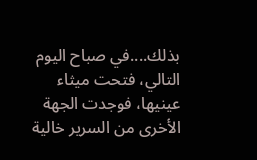بذلك....في صباح اليوم التالي، فتحت ميثاء عينيها، فوجدت الجهة الأخرى من السرير خالية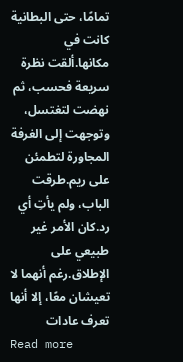تمامًا، حتى البطانية كانت في مكانها.ألقت نظرة سريعة فحسب، ثم نهضت لتغتسل، وتوجهت إلى الغرفة المجاورة لتطمئن على ريم.طرقت الباب، ولم يأتِ أي رد.كان الأمر غير طبيعي على الإطلاق.رغم أنهما لا تعيشان معًا، إلا أنها تعرف عادات
Read more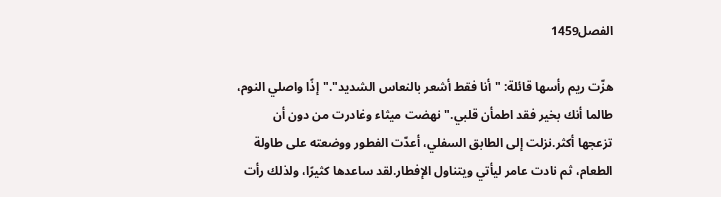الفصل1459

هزّت ريم رأسها قائلة: "أنا فقط أشعر بالنعاس الشديد"."إذًا واصلي النوم، طالما أنك بخير فقد اطمأن قلبي." نهضت ميثاء وغادرت من دون أن تزعجها أكثر.نزلت إلى الطابق السفلي، أعدّت الفطور ووضعته على طاولة الطعام، ثم نادت عامر ليأتي ويتناول الإفطار.لقد ساعدها كثيرًا، ولذلك رأت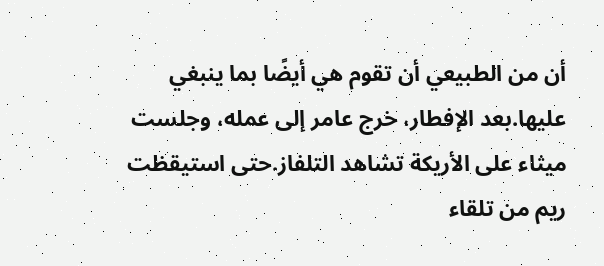أن من الطبيعي أن تقوم هي أيضًا بما ينبغي عليها.بعد الإفطار، خرج عامر إلى عمله، وجلست ميثاء على الأريكة تشاهد التلفاز.حتى استيقظت ريم من تلقاء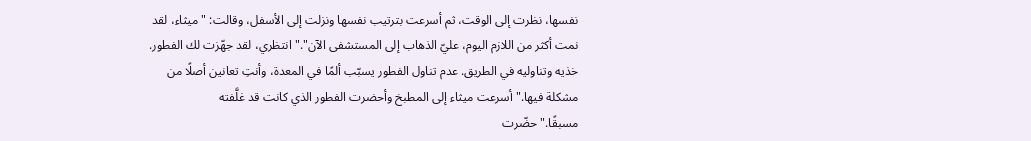نفسها، نظرت إلى الوقت، ثم أسرعت بترتيب نفسها ونزلت إلى الأسفل، وقالت: "ميثاء، لقد نمت أكثر من اللازم اليوم، عليّ الذهاب إلى المستشفى الآن"."انتظري، لقد جهّزت لك الفطور. خذيه وتناوليه في الطريق. عدم تناول الفطور يسبّب ألمًا في المعدة، وأنتِ تعانين أصلًا من مشكلة فيها." أسرعت ميثاء إلى المطبخ وأحضرت الفطور الذي كانت قد غلَّفته مسبقًا."حضّرت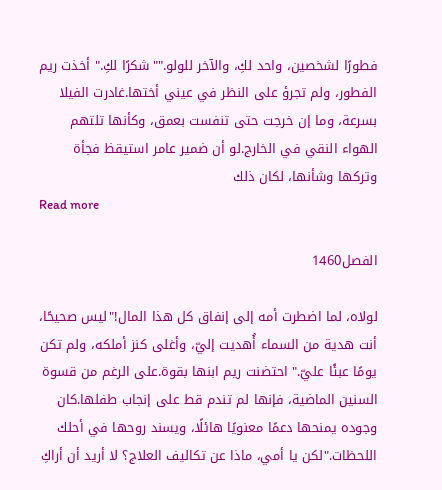فطورًا لشخصين، واحد لكِ، والآخر للولو.""شكرًا لكِ." أخذت ريم الفطور، ولم تجرؤ على النظر في عيني أختها.غادرت الفيلا بسرعة، وما إن خرجت حتى تنفست بعمق، وكأنها تلتهم الهواء النقي في الخارج.لو أن ضمير عامر استيقظ فجأة وتركها وشأنها، لكان ذلك
Read more

الفصل1460

لولاه، لما اضطرت أمه إلى إنفاق كل هذا المال!"ليس صحيحًا، أنت هدية من السماء أُهديت إليّ، وأغلى كنز أملكه، ولم تكن يومًا عبئًا عليّ." احتضنت ريم ابنها بقوة.على الرغم من قسوة السنين الماضية، فإنها لم تندم قط على إنجاب طفلها.كان وجوده يمنحها دعمًا معنويًا هائلًا، ويسند روحها في أحلك اللحظات."لكن يا أمي، ماذا عن تكاليف العلاج؟ لا أريد أن أراكِ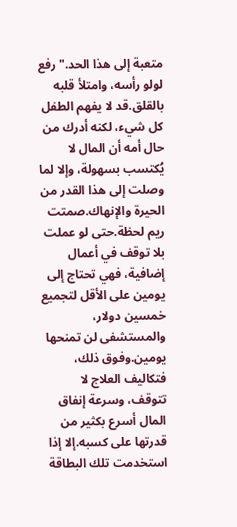متعبة إلى هذا الحد." رفع لولو رأسه، وامتلأ قلبه بالقلق.قد لا يفهم الطفل كل شيء، لكنه أدرك من حال أمه أن المال لا يُكتسب بسهولة، وإلا لما وصلت إلى هذا القدر من الحيرة والإنهاك.صمتت ريم لحظة.حتى لو عملت بلا توقف في أعمال إضافية، فهي تحتاج إلى يومين على الأقل لتجميع خمسين دولار، والمستشفى لن تمنحها يومين.وفوق ذلك، فتكاليف العلاج لا تتوقف، وسرعة إنفاق المال أسرع بكثير من قدرتها على كسبه.إلا إذا استخدمت تلك البطاقة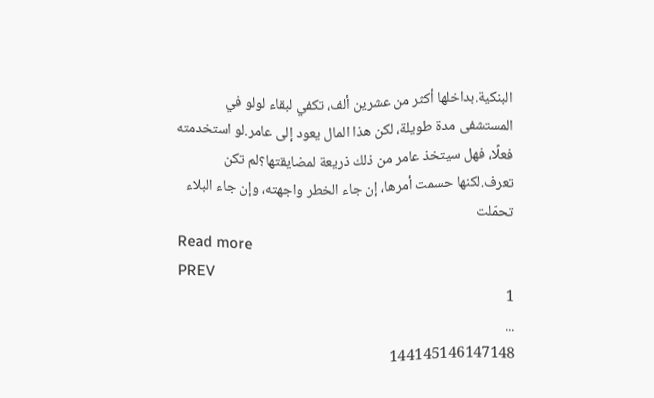البنكية.بداخلها أكثر من عشرين ألف، تكفي لبقاء لولو في المستشفى مدة طويلة، لكن هذا المال يعود إلى عامر.لو استخدمته فعلًا، فهل سيتخذ عامر من ذلك ذريعة لمضايقتها؟لم تكن تعرف.لكنها حسمت أمرها، إن جاء الخطر واجهته، وإن جاء البلاء تحمّلت
Read more
PREV
1
...
144145146147148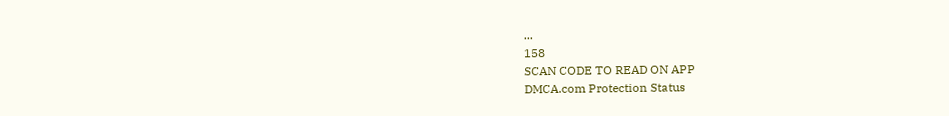...
158
SCAN CODE TO READ ON APP
DMCA.com Protection Status